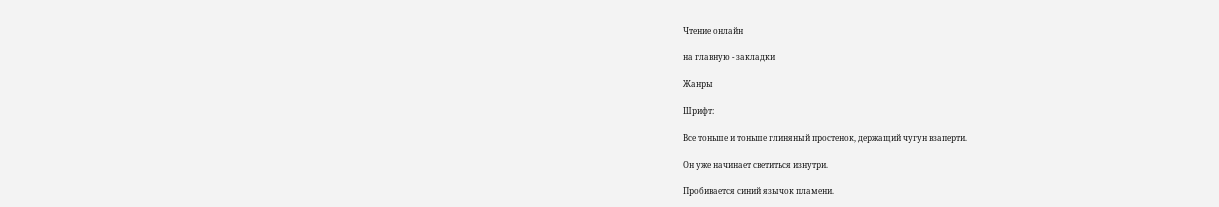Чтение онлайн

на главную - закладки

Жанры

Шрифт:

Все тоньше и тоньше глиняный простенок, держащий чугун взаперти.

Он уже начинает светиться изнутри.

Пробивается синий язычок пламени.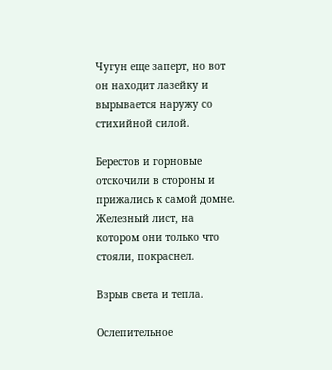Чугун еще заперт, но вот он находит лазейку и вырывается наружу со стихийной силой.

Берестов и горновые отскочили в стороны и прижались к самой домне. Железный лист, на котором они только что стояли, покраснел.

Взрыв света и тепла.

Ослепительное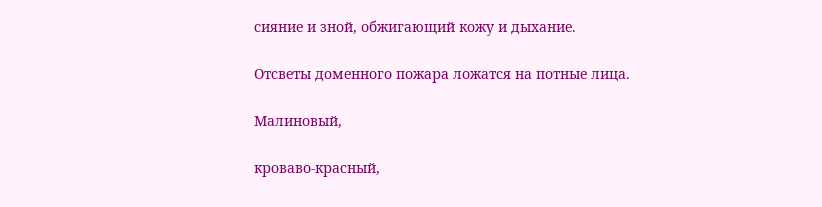сияние и зной, обжигающий кожу и дыхание.

Отсветы доменного пожара ложатся на потные лица.

Малиновый,

кроваво-красный,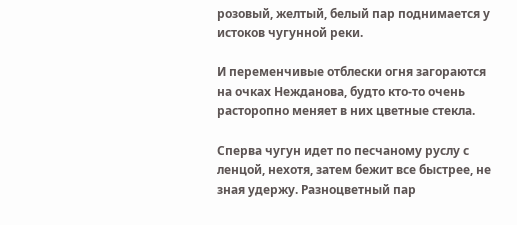розовый, желтый, белый пар поднимается у истоков чугунной реки.

И переменчивые отблески огня загораются на очках Нежданова, будто кто-то очень расторопно меняет в них цветные стекла.

Сперва чугун идет по песчаному руслу с ленцой, нехотя, затем бежит все быстрее, не зная удержу. Разноцветный пар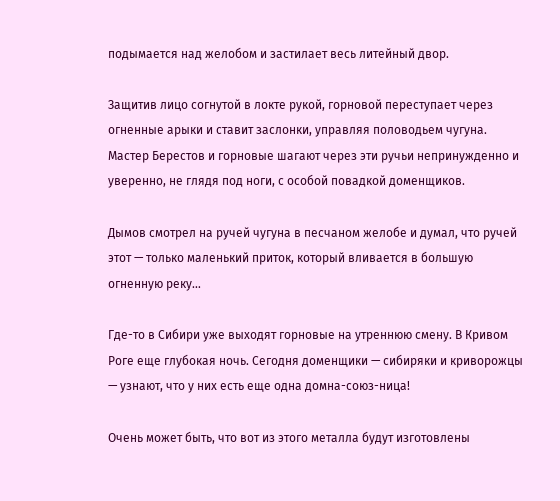подымается над желобом и застилает весь литейный двор.

Защитив лицо согнутой в локте рукой, горновой переступает через огненные арыки и ставит заслонки, управляя половодьем чугуна. Мастер Берестов и горновые шагают через эти ручьи непринужденно и уверенно, не глядя под ноги, с особой повадкой доменщиков.

Дымов смотрел на ручей чугуна в песчаном желобе и думал, что ручей этот — только маленький приток, который вливается в большую огненную реку…

Где-то в Сибири уже выходят горновые на утреннюю смену. В Кривом Роге еще глубокая ночь. Сегодня доменщики — сибиряки и криворожцы — узнают, что у них есть еще одна домна-союз-ница!

Очень может быть, что вот из этого металла будут изготовлены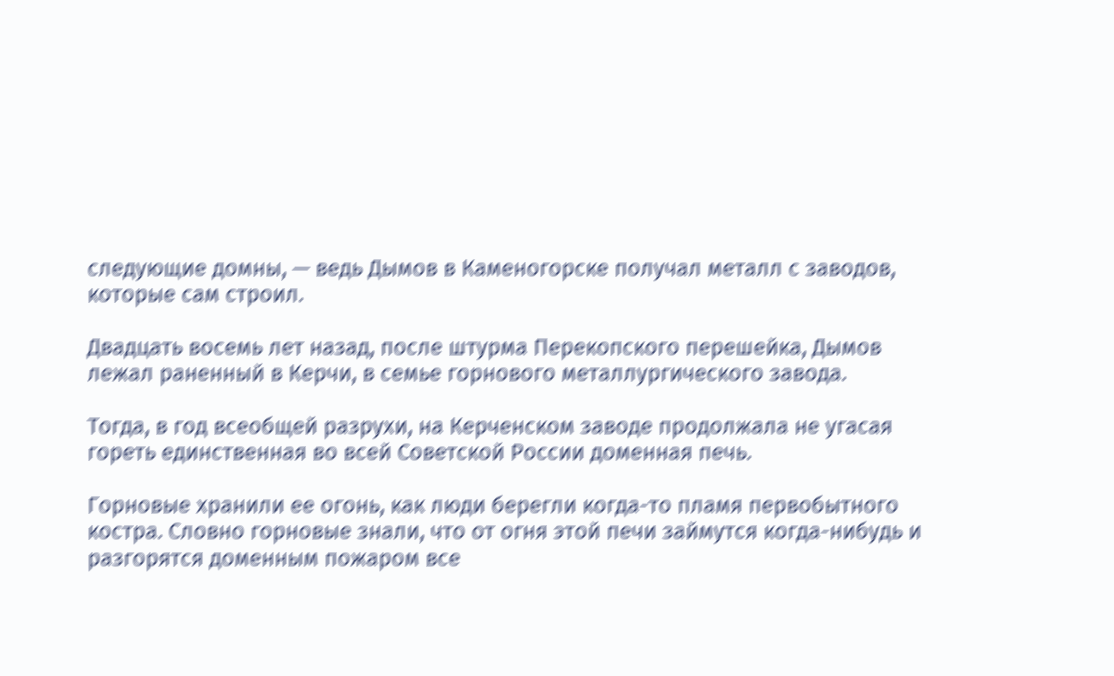следующие домны, — ведь Дымов в Каменогорске получал металл с заводов, которые сам строил.

Двадцать восемь лет назад, после штурма Перекопского перешейка, Дымов лежал раненный в Керчи, в семье горнового металлургического завода.

Тогда, в год всеобщей разрухи, на Керченском заводе продолжала не угасая гореть единственная во всей Советской России доменная печь.

Горновые хранили ее огонь, как люди берегли когда-то пламя первобытного костра. Словно горновые знали, что от огня этой печи займутся когда-нибудь и разгорятся доменным пожаром все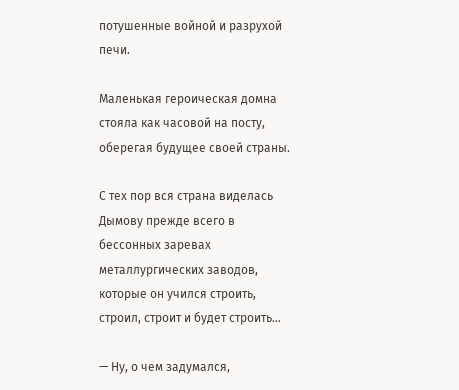потушенные войной и разрухой печи.

Маленькая героическая домна стояла как часовой на посту, оберегая будущее своей страны.

С тех пор вся страна виделась Дымову прежде всего в бессонных заревах металлургических заводов, которые он учился строить, строил, строит и будет строить…

— Ну, о чем задумался,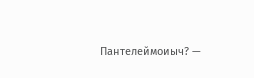Пантелеймоиыч? —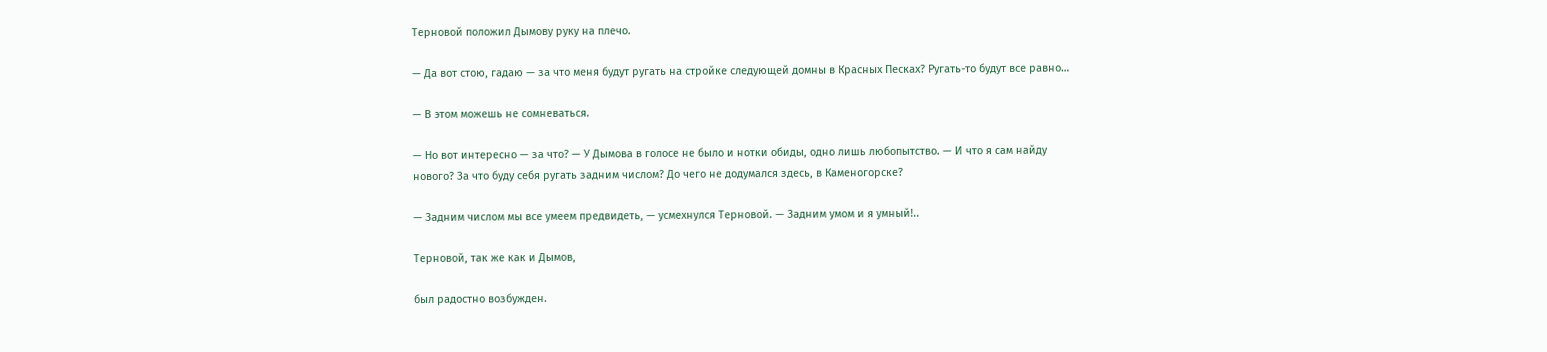Терновой положил Дымову руку на плечо.

— Да вот стою, гадаю — за что меня будут ругать на стройке следующей домны в Красных Песках? Ругать-то будут все равно…

— В этом можешь не сомневаться.

— Но вот интересно — за что? — У Дымова в голосе не было и нотки обиды, одно лишь любопытство. — И что я сам найду нового? За что буду себя ругать задним числом? До чего не додумался здесь, в Каменогорске?

— Задним числом мы все умеем предвидеть, — усмехнулся Терновой. — Задним умом и я умный!..

Терновой, так же как и Дымов,

был радостно возбужден.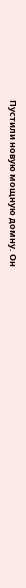Пустили новую мощную домну. Он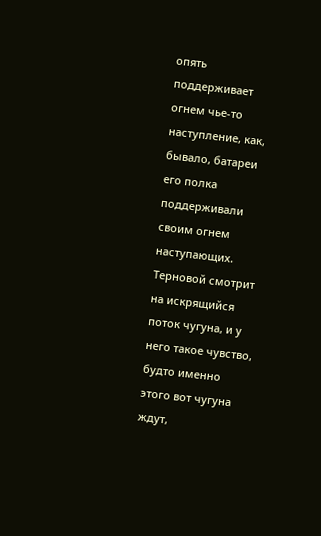опять поддерживает огнем чье-то наступление, как, бывало, батареи его полка поддерживали своим огнем наступающих. Терновой смотрит на искрящийся поток чугуна, и у него такое чувство, будто именно этого вот чугуна ждут,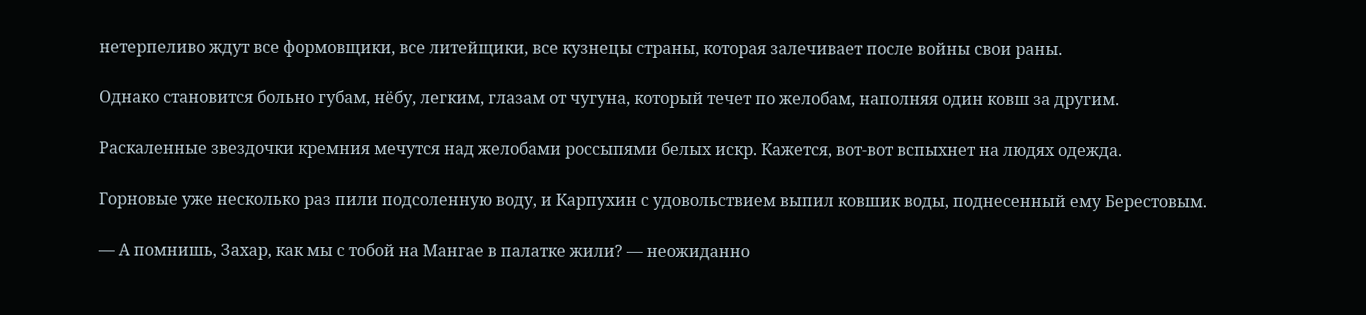нетерпеливо ждут все формовщики, все литейщики, все кузнецы страны, которая залечивает после войны свои раны.

Однако становится больно губам, нёбу, легким, глазам от чугуна, который течет по желобам, наполняя один ковш за другим.

Раскаленные звездочки кремния мечутся над желобами россыпями белых искр. Кажется, вот-вот вспыхнет на людях одежда.

Горновые уже несколько раз пили подсоленную воду, и Карпухин с удовольствием выпил ковшик воды, поднесенный ему Берестовым.

— А помнишь, Захар, как мы с тобой на Мангае в палатке жили? — неожиданно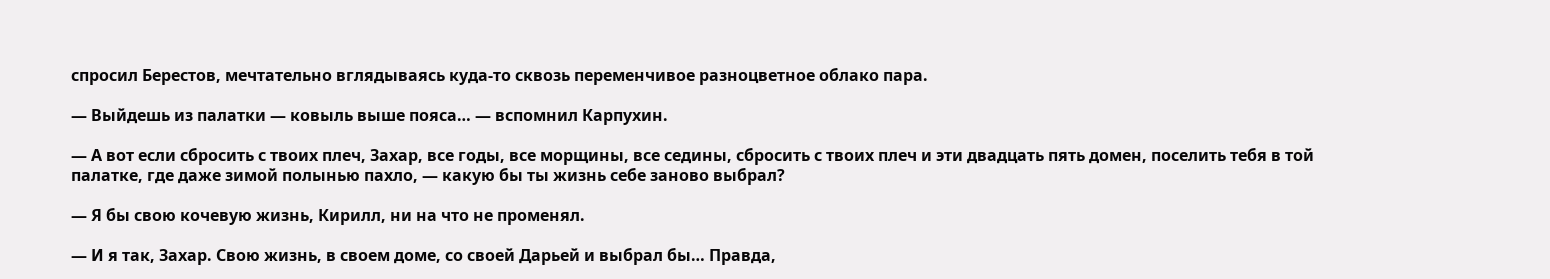спросил Берестов, мечтательно вглядываясь куда-то сквозь переменчивое разноцветное облако пара.

— Выйдешь из палатки — ковыль выше пояса… — вспомнил Карпухин.

— А вот если сбросить с твоих плеч, Захар, все годы, все морщины, все седины, сбросить с твоих плеч и эти двадцать пять домен, поселить тебя в той палатке, где даже зимой полынью пахло, — какую бы ты жизнь себе заново выбрал?

— Я бы свою кочевую жизнь, Кирилл, ни на что не променял.

— И я так, Захар. Свою жизнь, в своем доме, со своей Дарьей и выбрал бы… Правда,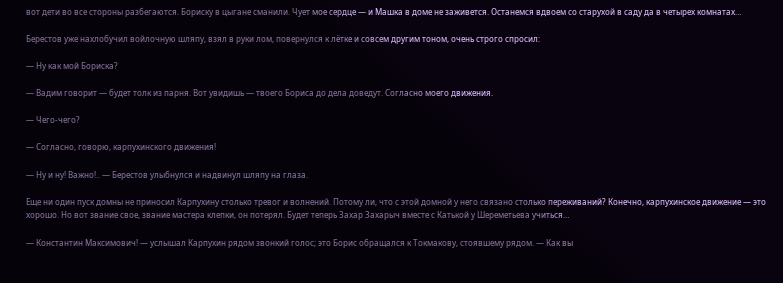вот дети во все стороны разбегаются. Бориску в цыгане сманили. Чует мое сердце — и Машка в доме не заживется. Останемся вдвоем со старухой в саду да в четырех комнатах…

Берестов уже нахлобучил войлочную шляпу, взял в руки лом, повернулся к лётке и совсем другим тоном, очень строго спросил:

— Ну как мой Бориска?

— Вадим говорит — будет толк из парня. Вот увидишь — твоего Бориса до дела доведут. Согласно моего движения.

— Чего-чего?

— Согласно, говорю, карпухинского движения!

— Ну и ну! Важно!.. — Берестов улыбнулся и надвинул шляпу на глаза.

Еще ни один пуск домны не приносил Карпухину столько тревог и волнений. Потому ли, что с этой домной у него связано столько переживаний? Конечно, карпухинское движение — это хорошо. Но вот звание свое, звание мастера клепки, он потерял. Будет теперь Захар Захарыч вместе с Катькой у Шереметьева учиться…

— Константин Максимович! — услышал Карпухин рядом звонкий голос; это Борис обращался к Токмакову, стоявшему рядом. — Как вы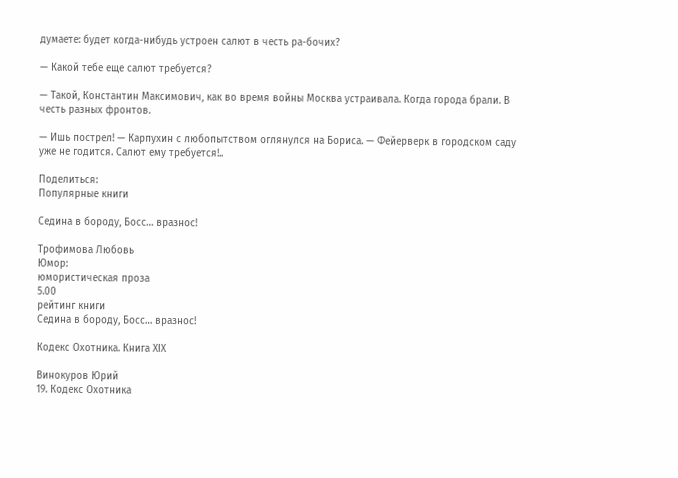думаете: будет когда-нибудь устроен салют в честь ра-бочих?

— Какой тебе еще салют требуется?

— Такой, Константин Максимович, как во время войны Москва устраивала. Когда города брали. В честь разных фронтов.

— Ишь пострел! — Карпухин с любопытством оглянулся на Бориса. — Фейерверк в городском саду уже не годится. Салют ему требуется!..

Поделиться:
Популярные книги

Седина в бороду, Босс… вразнос!

Трофимова Любовь
Юмор:
юмористическая проза
5.00
рейтинг книги
Седина в бороду, Босс… вразнос!

Кодекс Охотника. Книга XIX

Винокуров Юрий
19. Кодекс Охотника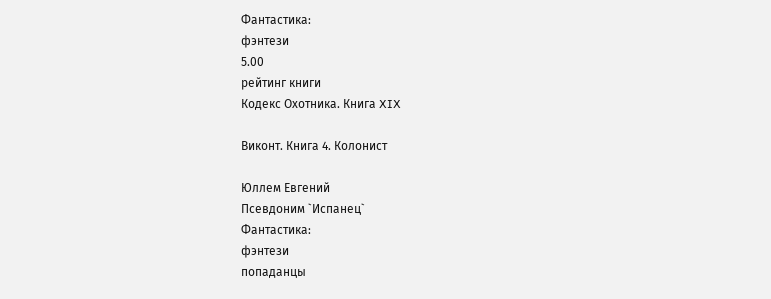Фантастика:
фэнтези
5.00
рейтинг книги
Кодекс Охотника. Книга XIX

Виконт. Книга 4. Колонист

Юллем Евгений
Псевдоним `Испанец`
Фантастика:
фэнтези
попаданцы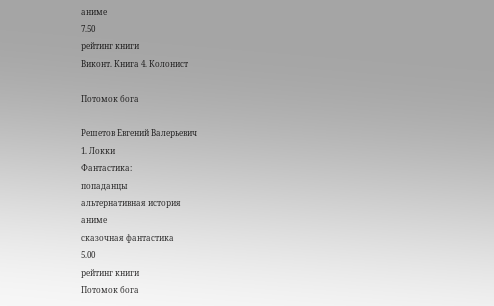аниме
7.50
рейтинг книги
Виконт. Книга 4. Колонист

Потомок бога

Решетов Евгений Валерьевич
1. Локки
Фантастика:
попаданцы
альтернативная история
аниме
сказочная фантастика
5.00
рейтинг книги
Потомок бога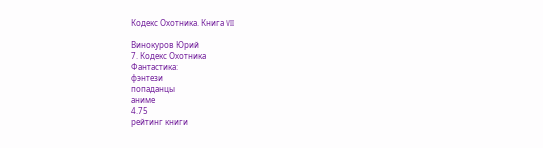Кодекс Охотника. Книга VII

Винокуров Юрий
7. Кодекс Охотника
Фантастика:
фэнтези
попаданцы
аниме
4.75
рейтинг книги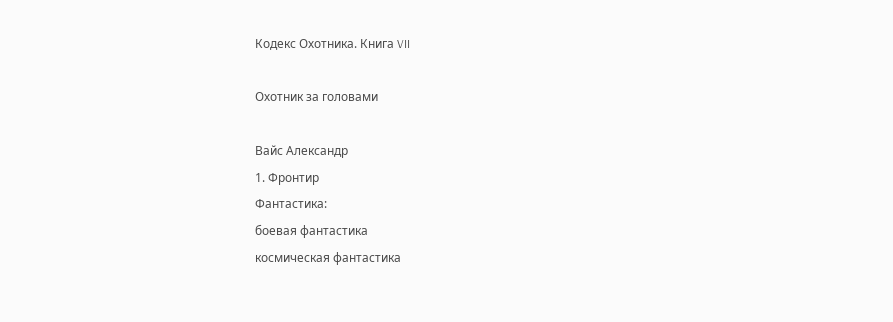Кодекс Охотника. Книга VII

Охотник за головами

Вайс Александр
1. Фронтир
Фантастика:
боевая фантастика
космическая фантастика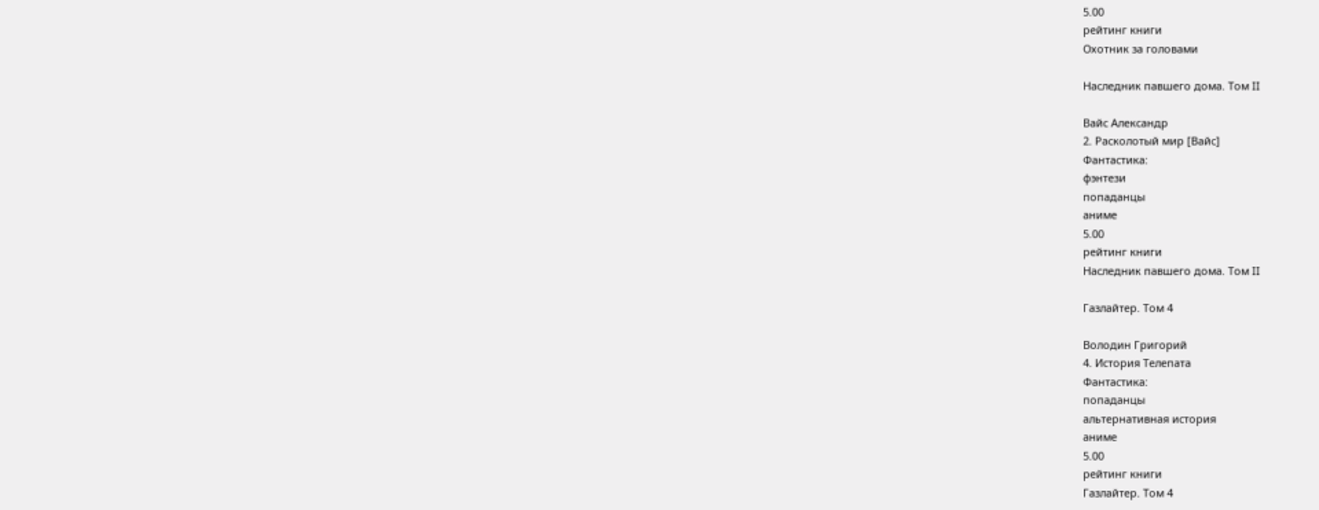5.00
рейтинг книги
Охотник за головами

Наследник павшего дома. Том II

Вайс Александр
2. Расколотый мир [Вайс]
Фантастика:
фэнтези
попаданцы
аниме
5.00
рейтинг книги
Наследник павшего дома. Том II

Газлайтер. Том 4

Володин Григорий
4. История Телепата
Фантастика:
попаданцы
альтернативная история
аниме
5.00
рейтинг книги
Газлайтер. Том 4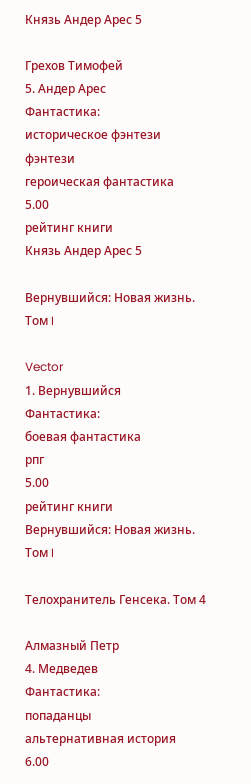Князь Андер Арес 5

Грехов Тимофей
5. Андер Арес
Фантастика:
историческое фэнтези
фэнтези
героическая фантастика
5.00
рейтинг книги
Князь Андер Арес 5

Вернувшийся: Новая жизнь. Том I

Vector
1. Вернувшийся
Фантастика:
боевая фантастика
рпг
5.00
рейтинг книги
Вернувшийся: Новая жизнь. Том I

Телохранитель Генсека. Том 4

Алмазный Петр
4. Медведев
Фантастика:
попаданцы
альтернативная история
6.00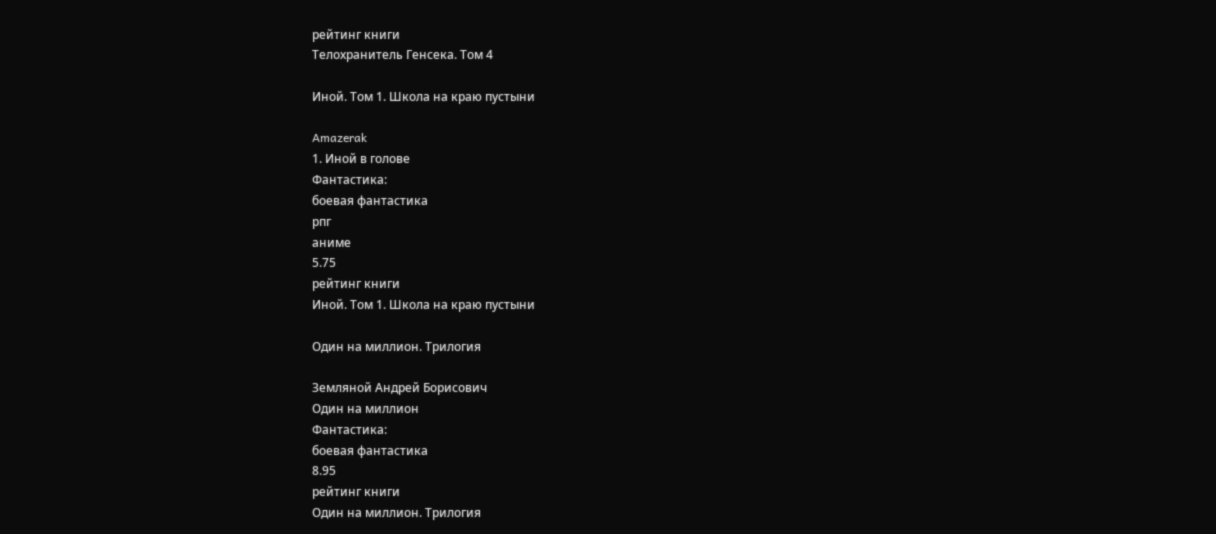рейтинг книги
Телохранитель Генсека. Том 4

Иной. Том 1. Школа на краю пустыни

Amazerak
1. Иной в голове
Фантастика:
боевая фантастика
рпг
аниме
5.75
рейтинг книги
Иной. Том 1. Школа на краю пустыни

Один на миллион. Трилогия

Земляной Андрей Борисович
Один на миллион
Фантастика:
боевая фантастика
8.95
рейтинг книги
Один на миллион. Трилогия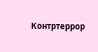Контртеррор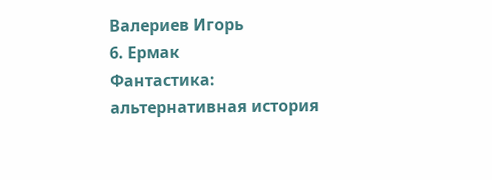Валериев Игорь
6. Ермак
Фантастика:
альтернативная история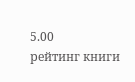5.00
рейтинг книги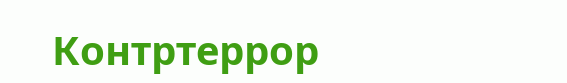Контртеррор